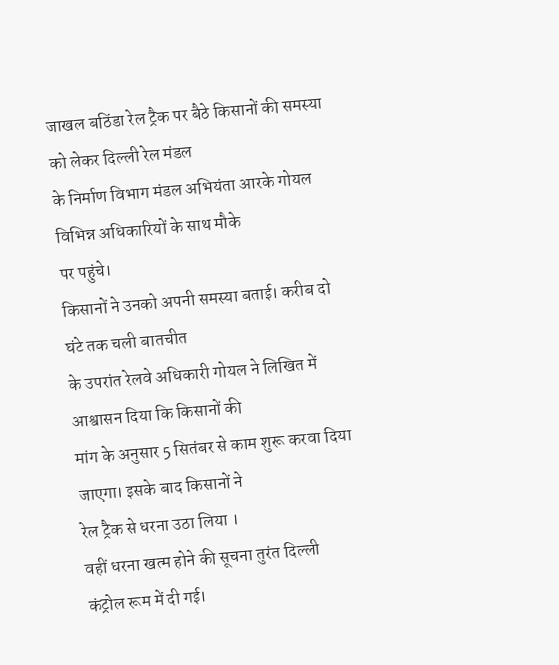जाखल बठिंडा रेल ट्रैक पर बैठे किसानों की समस्या को लेकर दिल्ली रेल मंडल
के निर्माण विभाग मंडल अभियंता आरके गोयल विभिन्न अधिकारियों के साथ मौके
पर पहुंचे।
किसानों ने उनको अपनी समस्या बताई। करीब दो घंटे तक चली बातचीत
के उपरांत रेलवे अधिकारी गोयल ने लिखित में आश्वासन दिया कि किसानों की
मांग के अनुसार 5 सितंबर से काम शुरू करवा दिया जाएगा। इसके बाद किसानों ने
रेल ट्रैक से धरना उठा लिया ।
वहीं धरना खत्म होने की सूचना तुरंत दिल्ली
कंट्रोल रूम में दी गई।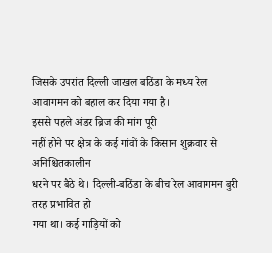जिसके उपरांत दिल्ली जाखल बठिंडा के मध्य रेल
आवागमन को बहाल कर दिया गया है।
इससे पहले अंडर ब्रिज की मांग पूरी
नहीं होने पर क्षेत्र के कई गांवों के किसान शुक्रवार से अनिश्चितकालीन
धरने पर बैठे थे। दिल्ली-बठिंडा के बीच रेल आवागमन बुरी तरह प्रभावित हो
गया था। कई गाड़ियों को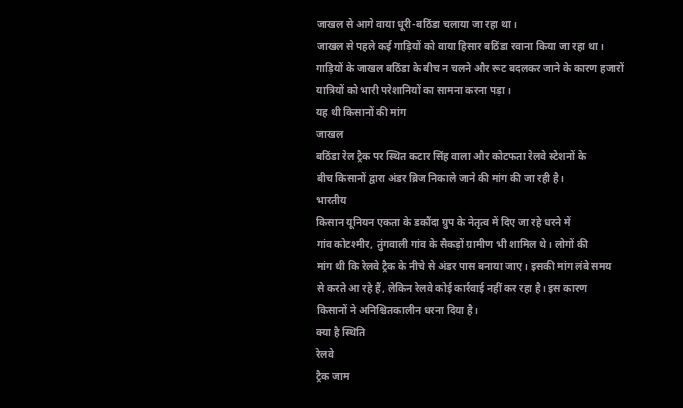जाखल से आगे वाया धूरी-बठिंडा चलाया जा रहा था।
जाखल से पहले कई गाड़ियों को वाया हिसार बठिंडा रवाना किया जा रहा था।
गाड़ियों के जाखल बठिंडा के बीच न चलने और रूट बदलकर जाने के कारण हजारों
यात्रियों को भारी परेशानियों का सामना करना पड़ा।
यह थी किसानों की मांग
जाखल
बठिंडा रेल ट्रैक पर स्थित कटार सिंह वाला और कोटफता रेलवे स्टेशनों के
बीच किसानों द्वारा अंडर ब्रिज निकाले जाने की मांग की जा रही है।
भारतीय
किसान यूनियन एकता के डकौंदा ग्रुप के नेतृत्व में दिए जा रहे धरने में
गांव कोटश्मीर, तुंगवाली गांव के सैकड़ों ग्रामीण भी शामिल थे। लोगों की
मांग थी कि रेलवे ट्रैक के नीचे से अंडर पास बनाया जाए। इसकी मांग लंबे समय
से करते आ रहे हैं, लेकिन रेलवे कोई कार्रवाई नहीं कर रहा है। इस कारण
किसानों ने अनिश्चितकालीन धरना दिया है।
क्या है स्थिति
रेलवे
ट्रैक जाम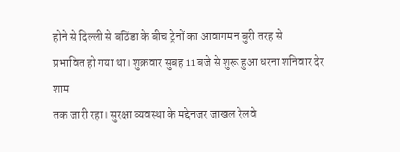होने से दिल्ली से बठिंडा के बीच ट्रेनों का आवागमन बुरी तरह से
प्रभावित हो गया था। शुक्रवार सुबह 11 बजे से शुरू हुआ धरना शनिवार देर शाम
तक जारी रहा। सुरक्षा व्यवस्था के मद्देनजर जाखल रेलवे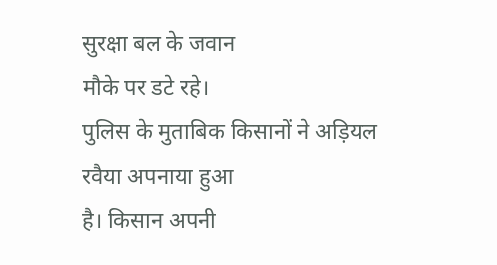सुरक्षा बल के जवान
मौके पर डटे रहे।
पुलिस के मुताबिक किसानों ने अड़ियल रवैया अपनाया हुआ
है। किसान अपनी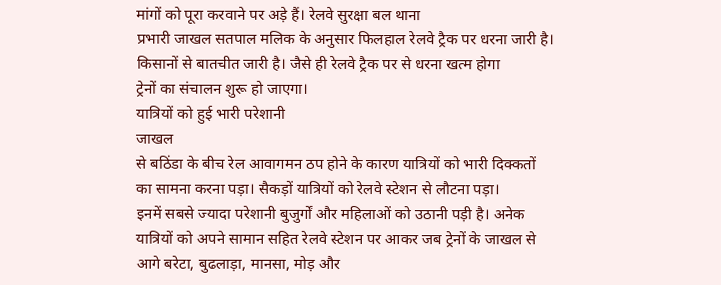मांगों को पूरा करवाने पर अड़े हैं। रेलवे सुरक्षा बल थाना
प्रभारी जाखल सतपाल मलिक के अनुसार फिलहाल रेलवे ट्रैक पर धरना जारी है।
किसानों से बातचीत जारी है। जैसे ही रेलवे ट्रैक पर से धरना खत्म होगा
ट्रेनों का संचालन शुरू हो जाएगा।
यात्रियों को हुई भारी परेशानी
जाखल
से बठिंडा के बीच रेल आवागमन ठप होने के कारण यात्रियों को भारी दिक्कतों
का सामना करना पड़ा। सैकड़ों यात्रियों को रेलवे स्टेशन से लौटना पड़ा।
इनमें सबसे ज्यादा परेशानी बुजुर्गों और महिलाओं को उठानी पड़ी है। अनेक
यात्रियों को अपने सामान सहित रेलवे स्टेशन पर आकर जब ट्रेनों के जाखल से
आगे बरेटा, बुढलाड़ा, मानसा, मोड़ और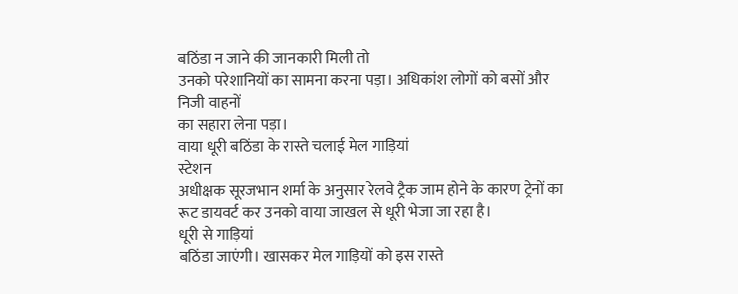बठिंडा न जाने की जानकारी मिली तो
उनको परेशानियों का सामना करना पड़ा। अधिकांश लोगों को बसों और निजी वाहनों
का सहारा लेना पड़ा।
वाया धूरी बठिंडा के रास्ते चलाई मेल गाड़ियां
स्टेशन
अधीक्षक सूरजभान शर्मा के अनुसार रेलवे ट्रैक जाम होने के कारण ट्रेनों का
रूट डायवर्ट कर उनको वाया जाखल से धूरी भेजा जा रहा है।
धूरी से गाड़ियां
बठिंडा जाएंगी। खासकर मेल गाड़ियों को इस रास्ते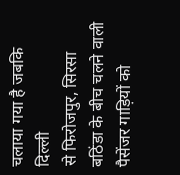चलाया गया है जबकि दिल्ली
से फिरोजपुर, सिरसा बठिंडा के बीच चलने वाली पैसेंजर गाड़ियों को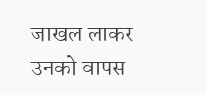जाखल लाकर
उनको वापस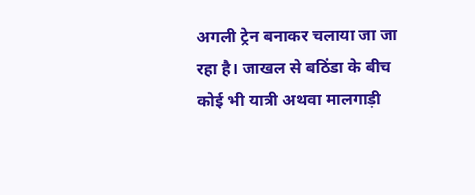अगली ट्रेन बनाकर चलाया जा जा रहा है। जाखल से बठिंडा के बीच
कोई भी यात्री अथवा मालगाड़ी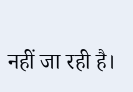नहीं जा रही है।